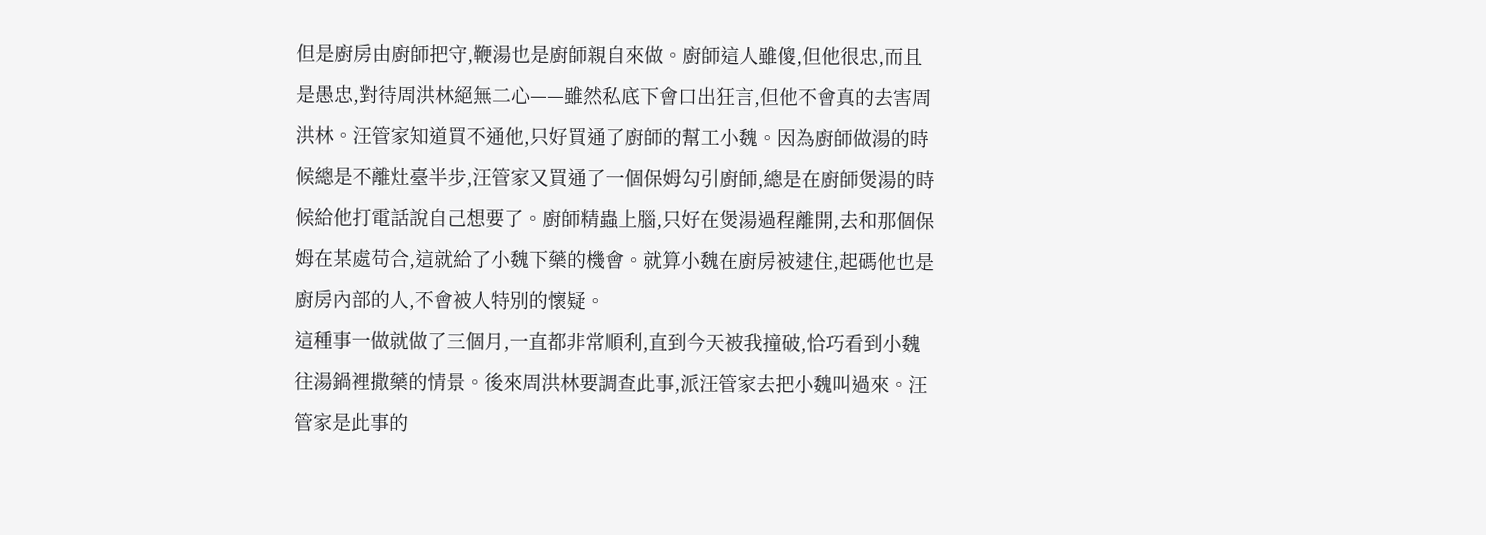但是廚房由廚師把守,鞭湯也是廚師親自來做。廚師這人雖傻,但他很忠,而且是愚忠,對待周洪林絕無二心——雖然私底下會口出狂言,但他不會真的去害周洪林。汪管家知道買不通他,只好買通了廚師的幫工小魏。因為廚師做湯的時候總是不離灶臺半步,汪管家又買通了一個保姆勾引廚師,總是在廚師煲湯的時候給他打電話說自己想要了。廚師精蟲上腦,只好在煲湯過程離開,去和那個保姆在某處苟合,這就給了小魏下藥的機會。就算小魏在廚房被逮住,起碼他也是廚房內部的人,不會被人特別的懷疑。
這種事一做就做了三個月,一直都非常順利,直到今天被我撞破,恰巧看到小魏往湯鍋裡撒藥的情景。後來周洪林要調查此事,派汪管家去把小魏叫過來。汪管家是此事的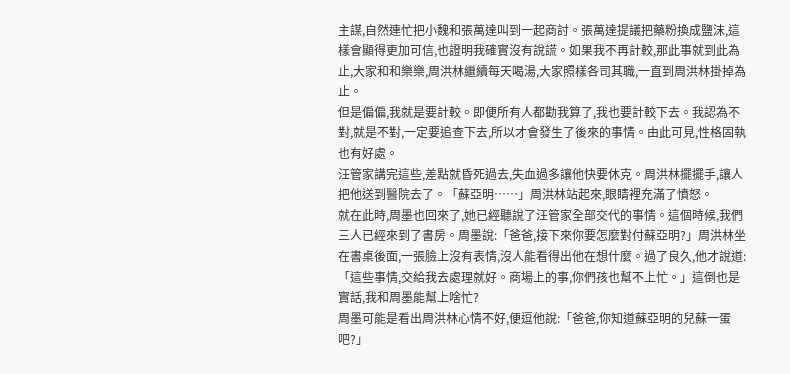主謀,自然連忙把小魏和張萬達叫到一起商討。張萬達提議把藥粉換成鹽沫,這樣會顯得更加可信,也證明我確實沒有說謊。如果我不再計較,那此事就到此為止,大家和和樂樂,周洪林繼續每天喝湯,大家照樣各司其職,一直到周洪林掛掉為止。
但是偏偏,我就是要計較。即便所有人都勸我算了,我也要計較下去。我認為不對,就是不對,一定要追查下去,所以才會發生了後來的事情。由此可見,性格固執也有好處。
汪管家講完這些,差點就昏死過去,失血過多讓他快要休克。周洪林擺擺手,讓人把他送到醫院去了。「蘇亞明……」周洪林站起來,眼睛裡充滿了憤怒。
就在此時,周墨也回來了,她已經聽說了汪管家全部交代的事情。這個時候,我們三人已經來到了書房。周墨說:「爸爸,接下來你要怎麼對付蘇亞明?」周洪林坐在書桌後面,一張臉上沒有表情,沒人能看得出他在想什麼。過了良久,他才說道:「這些事情,交給我去處理就好。商場上的事,你們孩也幫不上忙。」這倒也是實話,我和周墨能幫上啥忙?
周墨可能是看出周洪林心情不好,便逗他說:「爸爸,你知道蘇亞明的兒蘇一蛋吧?」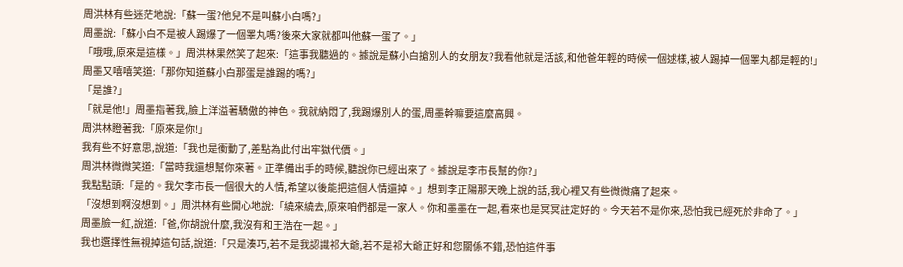周洪林有些迷茫地說:「蘇一蛋?他兒不是叫蘇小白嗎?」
周墨說:「蘇小白不是被人踢爆了一個睪丸嗎?後來大家就都叫他蘇一蛋了。」
「哦哦,原來是這樣。」周洪林果然笑了起來:「這事我聽過的。據說是蘇小白搶別人的女朋友?我看他就是活該,和他爸年輕的時候一個逑樣,被人踢掉一個睪丸都是輕的!」
周墨又嘻嘻笑道:「那你知道蘇小白那蛋是誰踢的嗎?」
「是誰?」
「就是他!」周墨指著我,臉上洋溢著驕傲的神色。我就納悶了,我踢爆別人的蛋,周墨幹嘛要這麼高興。
周洪林瞪著我:「原來是你!」
我有些不好意思,說道:「我也是衝動了,差點為此付出牢獄代價。」
周洪林微微笑道:「當時我還想幫你來著。正準備出手的時候,聽說你已經出來了。據說是李市長幫的你?」
我點點頭:「是的。我欠李市長一個很大的人情,希望以後能把這個人情還掉。」想到李正陽那天晚上說的話,我心裡又有些微微痛了起來。
「沒想到啊沒想到。」周洪林有些開心地說:「繞來繞去,原來咱們都是一家人。你和墨墨在一起,看來也是冥冥註定好的。今天若不是你來,恐怕我已經死於非命了。」
周墨臉一紅,說道:「爸,你胡說什麼,我沒有和王浩在一起。」
我也選擇性無視掉這句話,說道:「只是湊巧,若不是我認識祁大爺,若不是祁大爺正好和您關係不錯,恐怕這件事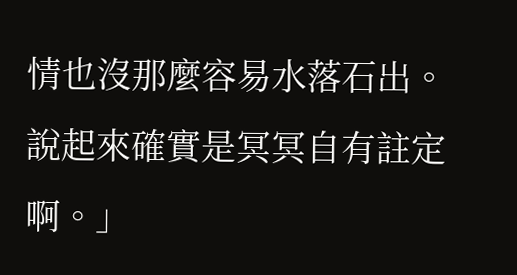情也沒那麼容易水落石出。說起來確實是冥冥自有註定啊。」